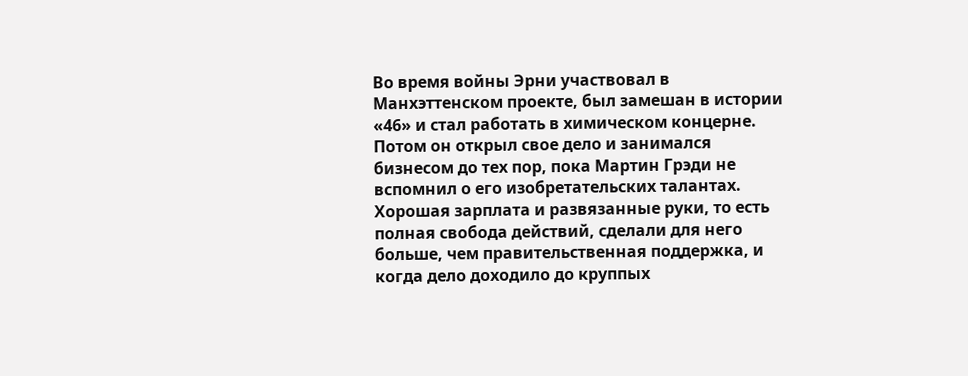Во время войны Эрни участвовал в Манхэттенском проекте, был замешан в истории «46» и стал работать в химическом концерне. Потом он открыл свое дело и занимался бизнесом до тех пор, пока Мартин Грэди не вспомнил о его изобретательских талантах. Хорошая зарплата и развязанные руки, то есть полная свобода действий, сделали для него больше, чем правительственная поддержка, и когда дело доходило до круппых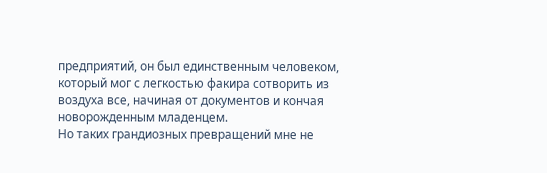предприятий, он был единственным человеком, который мог с легкостью факира сотворить из воздуха все, начиная от документов и кончая новорожденным младенцем.
Но таких грандиозных превращений мне не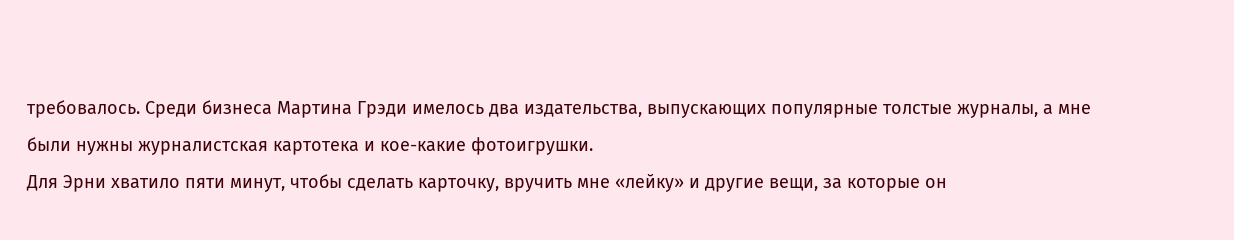требовалось. Среди бизнеса Мартина Грэди имелось два издательства, выпускающих популярные толстые журналы, а мне были нужны журналистская картотека и кое-какие фотоигрушки.
Для Эрни хватило пяти минут, чтобы сделать карточку, вручить мне «лейку» и другие вещи, за которые он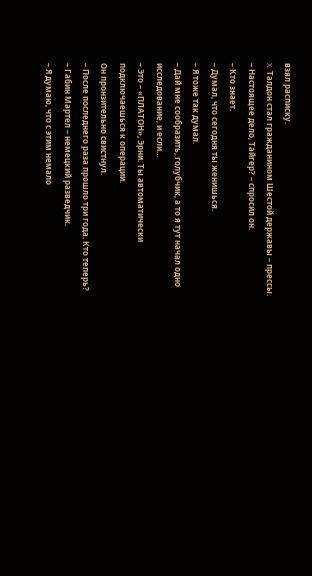взял расписку.
X. Талдон стал гражданином Шестой державы – прессы.
– Настоящее дело, Тайгер? – спросил он.
– Кто знает.
– Думал, что сегодня ты женишься.
– Я тоже так думал.
– Дай мне сообразить, голубчик, а то я тут начал одно исследование, и если…
– Это – «ПЛАТОН», Эрни. Ты автоматически подключаешься к операции.
Он пронзительно свистнул.
– После последнего раза прошло три года. Кто теперь?
– Габин Мартел – немецкий разведчик.
– Я думаю, что с этим немало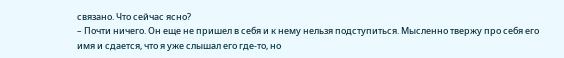связано. Что сейчас ясно?
– Почти ничего. Он еще не пришел в себя и к нему нельзя подступиться. Мысленно твержу про себя его имя и сдается, что я уже слышал его где-то, но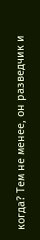когда? Тем не менее, он разведчик и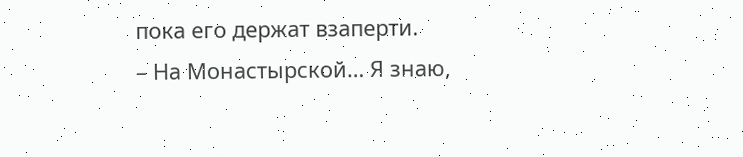пока его держат взаперти.
– На Монастырской… Я знаю,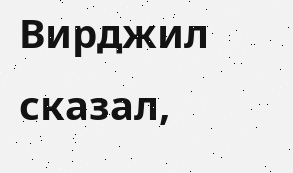Вирджил сказал,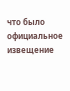что было официальное извещение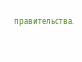правительства.